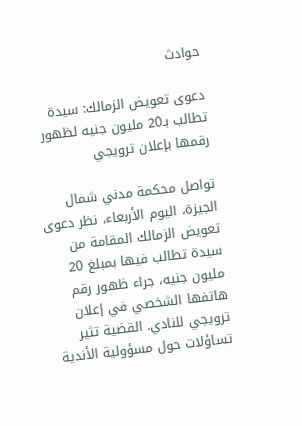حوادث

دعوى تعويض الزمالك: سيدة تطالب بـ20 مليون جنيه لظهور رقمها بإعلان ترويجي

تواصل محكمة مدني شمال الجيزة، اليوم الأربعاء، نظر دعوى تعويض الزمالك المقامة من سيدة تطالب فيها بمبلغ 20 مليون جنيه، جراء ظهور رقم هاتفها الشخصي في إعلان ترويجي للنادي. القضية تثير تساؤلات حول مسؤولية الأندية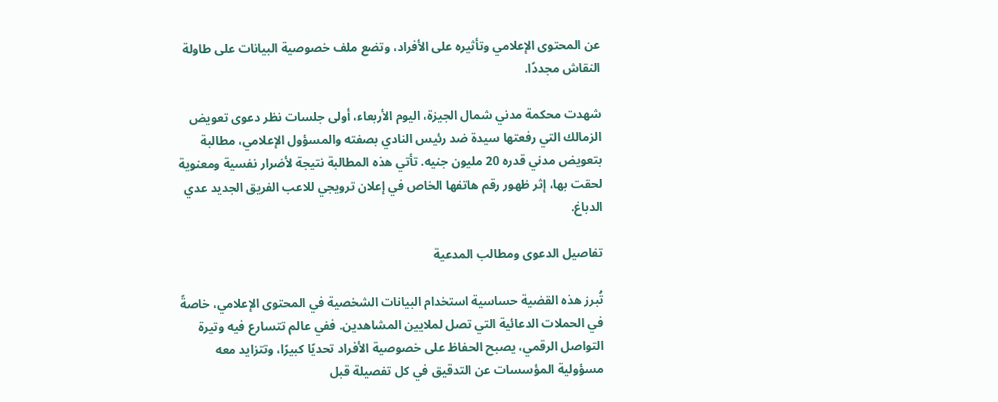عن المحتوى الإعلامي وتأثيره على الأفراد، وتضع ملف خصوصية البيانات على طاولة النقاش مجددًا.

شهدت محكمة مدني شمال الجيزة، اليوم الأربعاء، أولى جلسات نظر دعوى تعويض الزمالك التي رفعتها سيدة ضد رئيس النادي بصفته والمسؤول الإعلامي، مطالبة بتعويض مدني قدره 20 مليون جنيه. تأتي هذه المطالبة نتيجة لأضرار نفسية ومعنوية لحقت بها، إثر ظهور رقم هاتفها الخاص في إعلان ترويجي للاعب الفريق الجديد عدي الدباغ.

تفاصيل الدعوى ومطالب المدعية

تُبرز هذه القضية حساسية استخدام البيانات الشخصية في المحتوى الإعلامي، خاصةً في الحملات الدعائية التي تصل لملايين المشاهدين. ففي عالم تتسارع فيه وتيرة التواصل الرقمي، يصبح الحفاظ على خصوصية الأفراد تحديًا كبيرًا، وتتزايد معه مسؤولية المؤسسات عن التدقيق في كل تفصيلة قبل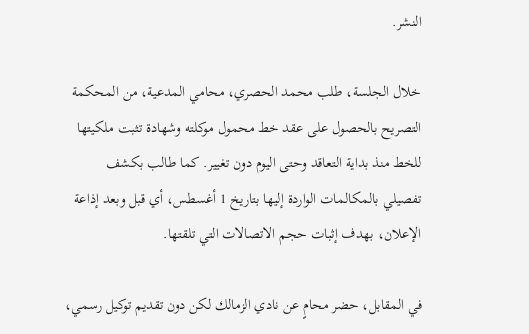النشر.

خلال الجلسة، طلب محمد الحصري، محامي المدعية، من المحكمة التصريح بالحصول على عقد خط محمول موكلته وشهادة تثبت ملكيتها للخط منذ بداية التعاقد وحتى اليوم دون تغيير. كما طالب بكشف تفصيلي بالمكالمات الواردة إليها بتاريخ 1 أغسطس، أي قبل وبعد إذاعة الإعلان، بهدف إثبات حجم الاتصالات التي تلقتها.

في المقابل، حضر محامٍ عن نادي الزمالك لكن دون تقديم توكيل رسمي،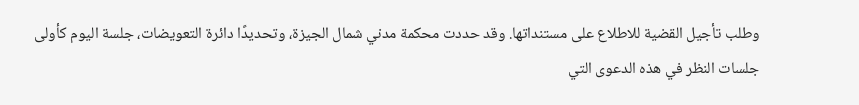وطلب تأجيل القضية للاطلاع على مستنداتها. وقد حددت محكمة مدني شمال الجيزة، وتحديدًا دائرة التعويضات، جلسة اليوم كأولى جلسات النظر في هذه الدعوى التي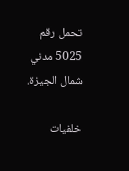تحمل رقم 5025 مدني شمال الجيزة.

خلفيات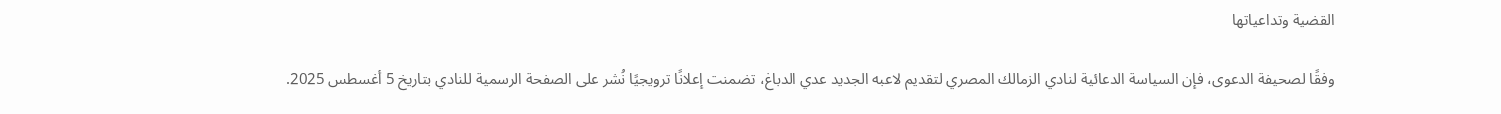القضية وتداعياتها

وفقًا لصحيفة الدعوى، فإن السياسة الدعائية لنادي الزمالك المصري لتقديم لاعبه الجديد عدي الدباغ، تضمنت إعلانًا ترويجيًا نُشر على الصفحة الرسمية للنادي بتاريخ 5 أغسطس 2025.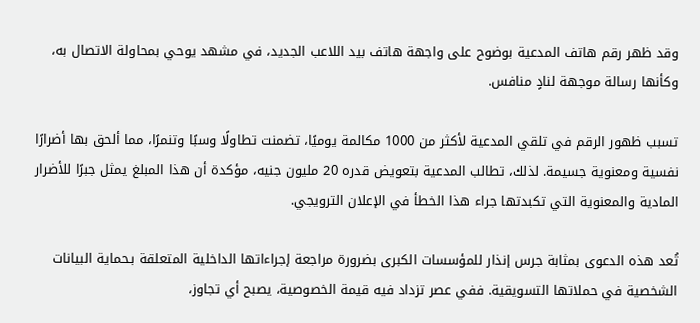وقد ظهر رقم هاتف المدعية بوضوح على واجهة هاتف بيد اللاعب الجديد، في مشهد يوحي بمحاولة الاتصال به، وكأنها رسالة موجهة لنادٍ منافس.

تسبب ظهور الرقم في تلقي المدعية لأكثر من 1000 مكالمة يوميًا، تضمنت تطاولًا وسبًا وتنمرًا، مما ألحق بها أضرارًا نفسية ومعنوية جسيمة. لذلك، تطالب المدعية بتعويض قدره 20 مليون جنيه، مؤكدة أن هذا المبلغ يمثل جبرًا للأضرار المادية والمعنوية التي تكبدتها جراء هذا الخطأ في الإعلان الترويجي.

تُعد هذه الدعوى بمثابة جرس إنذار للمؤسسات الكبرى بضرورة مراجعة إجراءاتها الداخلية المتعلقة بـحماية البيانات الشخصية في حملاتها التسويقية. ففي عصر تزداد فيه قيمة الخصوصية، يصبح أي تجاوز،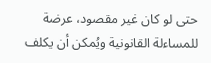حتى لو كان غير مقصود، عرضة للمساءلة القانونية ويُمكن أن يكلف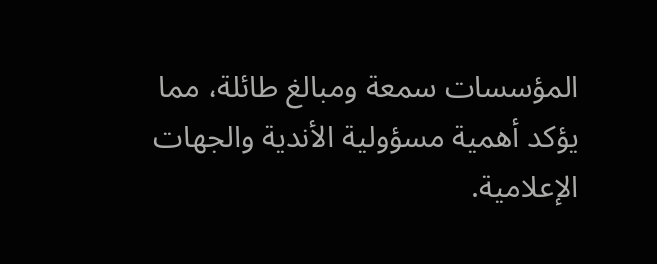المؤسسات سمعة ومبالغ طائلة، مما يؤكد أهمية مسؤولية الأندية والجهات الإعلامية.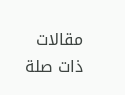مقالات ذات صلة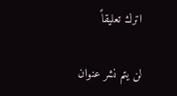اترك تعليقاً

لن يتم نشر عنوان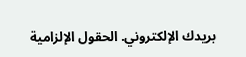بريدك الإلكتروني. الحقول الإلزامية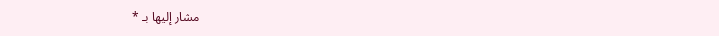مشار إليها بـ *